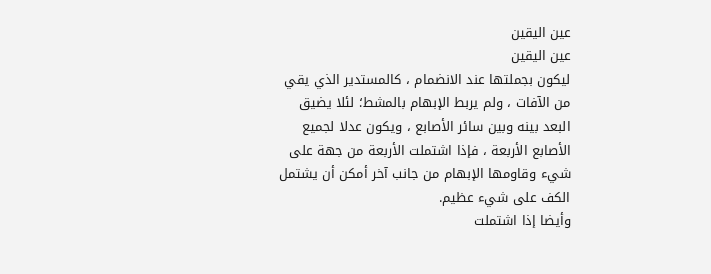عين اليقين
عين اليقين
ليكون بجملتها عند الانضمام ، كالمستدير الذي يقي من الآفات ، ولم يربط الإبهام بالمشط؛ لئلا يضيق البعد بينه وبين سائر الأصابع ، ويكون عدلا لجميع الأصابع الأربعة ، فإذا اشتملت الأربعة من جهة على شيء وقاومها الإبهام من جانب آخر أمكن أن يشتمل الكف على شيء عظيم.
وأيضا إذا اشتملت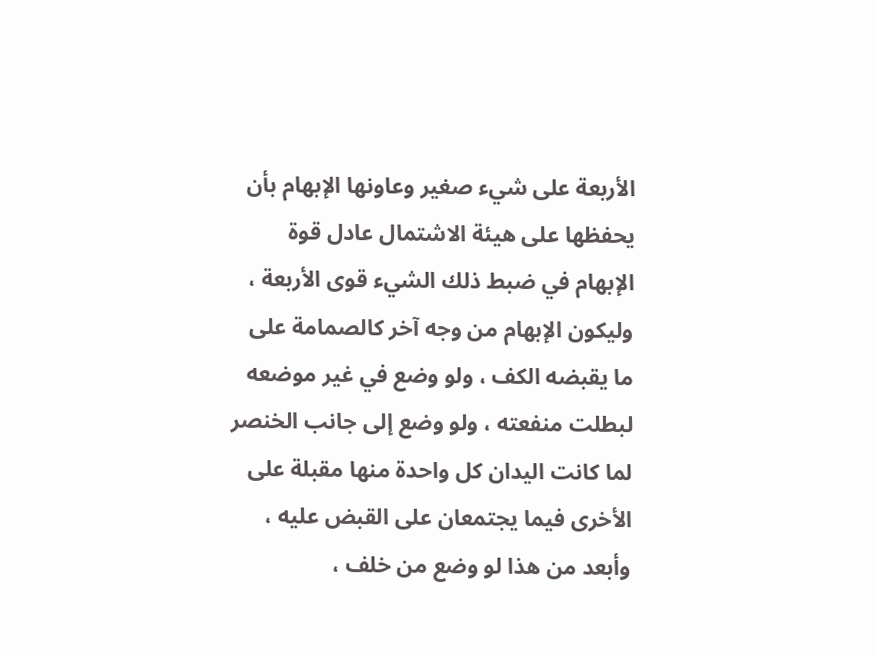الأربعة على شيء صغير وعاونها الإبهام بأن يحفظها على هيئة الاشتمال عادل قوة الإبهام في ضبط ذلك الشيء قوى الأربعة ، وليكون الإبهام من وجه آخر كالصمامة على ما يقبضه الكف ، ولو وضع في غير موضعه لبطلت منفعته ، ولو وضع إلى جانب الخنصر لما كانت اليدان كل واحدة منها مقبلة على الأخرى فيما يجتمعان على القبض عليه ، وأبعد من هذا لو وضع من خلف ،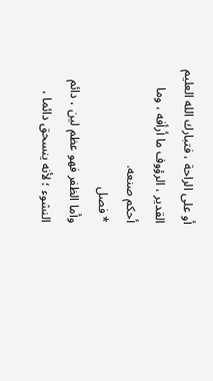أو على الراحة ، فتبارك الله العليم القدير ، الرؤوف ما أرأفه ، وما أحكم صنعه.
* فصل
وأما الظفر فهو عظم لين ، دائم النشوء ؛ لأنه ينسحق دائما ،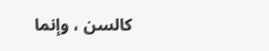كالسن ، وإنما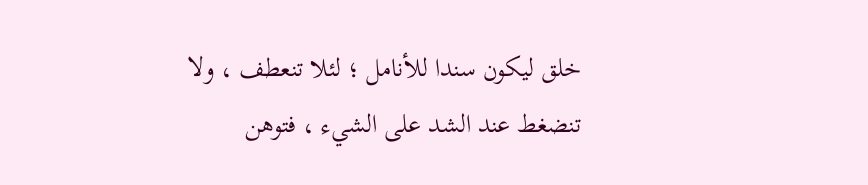خلق ليكون سندا للأنامل ؛ لئلا تنعطف ، ولا تنضغط عند الشد على الشيء ، فتوهن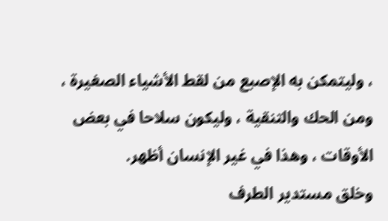، وليتمكن به الإصبع من لقط الأشياء الصغيرة ، ومن الحك والتنقية ، وليكون سلاحا في بعض الأوقات ، وهذا في غير الإنسان أظهر.
وخلق مستدير الطرف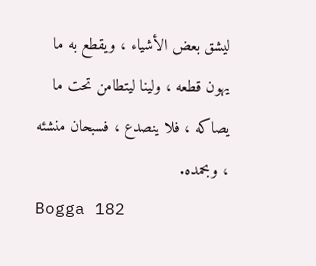ليشق بعض الأشياء ، ويقطع به ما يهون قطعه ، ولينا ليتطامن تحت ما يصاكه ، فلا ينصدع ، فسبحان منشئه ، وبحمده.
Bogga 182